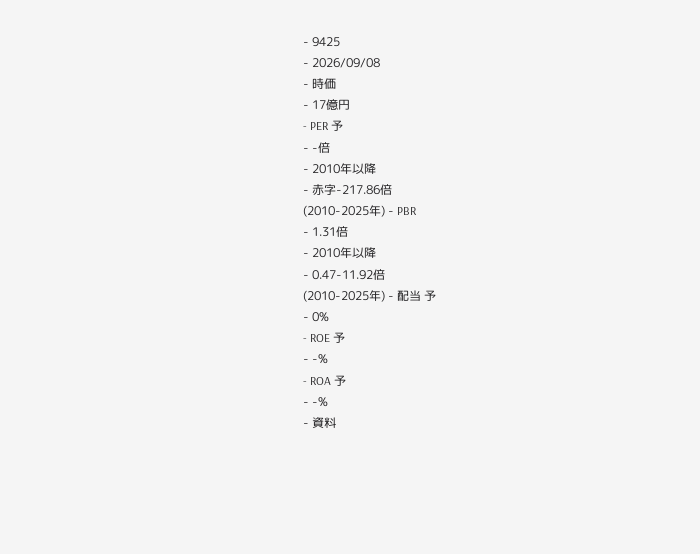- 9425
- 2026/09/08
- 時価
- 17億円
- PER 予
- -倍
- 2010年以降
- 赤字-217.86倍
(2010-2025年) - PBR
- 1.31倍
- 2010年以降
- 0.47-11.92倍
(2010-2025年) - 配当 予
- 0%
- ROE 予
- -%
- ROA 予
- -%
- 資料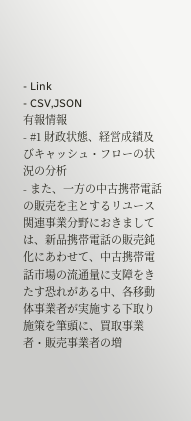- Link
- CSV,JSON
有報情報
- #1 財政状態、経営成績及びキャッシュ・フローの状況の分析
- また、一方の中古携帯電話の販売を主とするリユース関連事業分野におきましては、新品携帯電話の販売鈍化にあわせて、中古携帯電話市場の流通量に支障をきたす恐れがある中、各移動体事業者が実施する下取り施策を筆頭に、買取事業者・販売事業者の増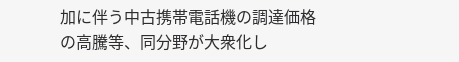加に伴う中古携帯電話機の調達価格の高騰等、同分野が大衆化し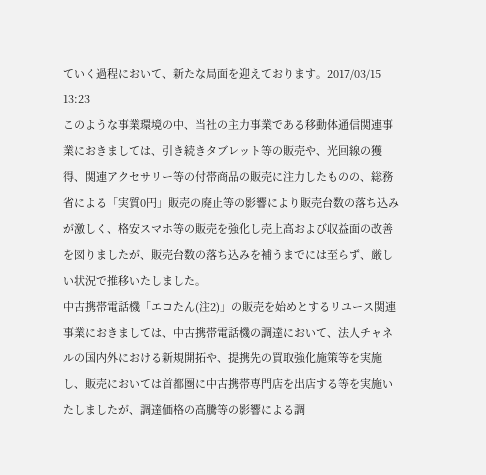ていく過程において、新たな局面を迎えております。2017/03/15 13:23
このような事業環境の中、当社の主力事業である移動体通信関連事業におきましては、引き続きタブレット等の販売や、光回線の獲得、関連アクセサリー等の付帯商品の販売に注力したものの、総務省による「実質0円」販売の廃止等の影響により販売台数の落ち込みが激しく、格安スマホ等の販売を強化し売上高および収益面の改善を図りましたが、販売台数の落ち込みを補うまでには至らず、厳しい状況で推移いたしました。
中古携帯電話機「エコたん(注2)」の販売を始めとするリユース関連事業におきましては、中古携帯電話機の調達において、法人チャネルの国内外における新規開拓や、提携先の買取強化施策等を実施し、販売においては首都圏に中古携帯専門店を出店する等を実施いたしましたが、調達価格の高騰等の影響による調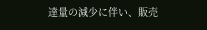達量の減少に伴い、販売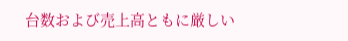台数および売上高ともに厳しい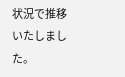状況で推移いたしました。